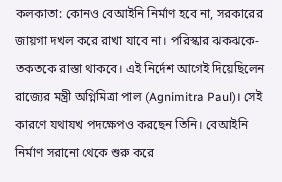কলকাতা: কোনও বেআইনি নির্মাণ হবে না, সরকারের জায়গা দখল করে রাখা যাবে না। পরিস্কার ঝকঝকে-তকতকে রাস্তা থাকবে। এই নির্দেশ আগেই দিয়েছিলেন রাজ্যের মন্ত্রী অগ্নিমিত্রা পাল (Agnimitra Paul)। সেই কারণে যথাযখ পদক্ষেপও করছেন তিনি। বেআইনি নির্মাণ সরানো থেকে শুরু করে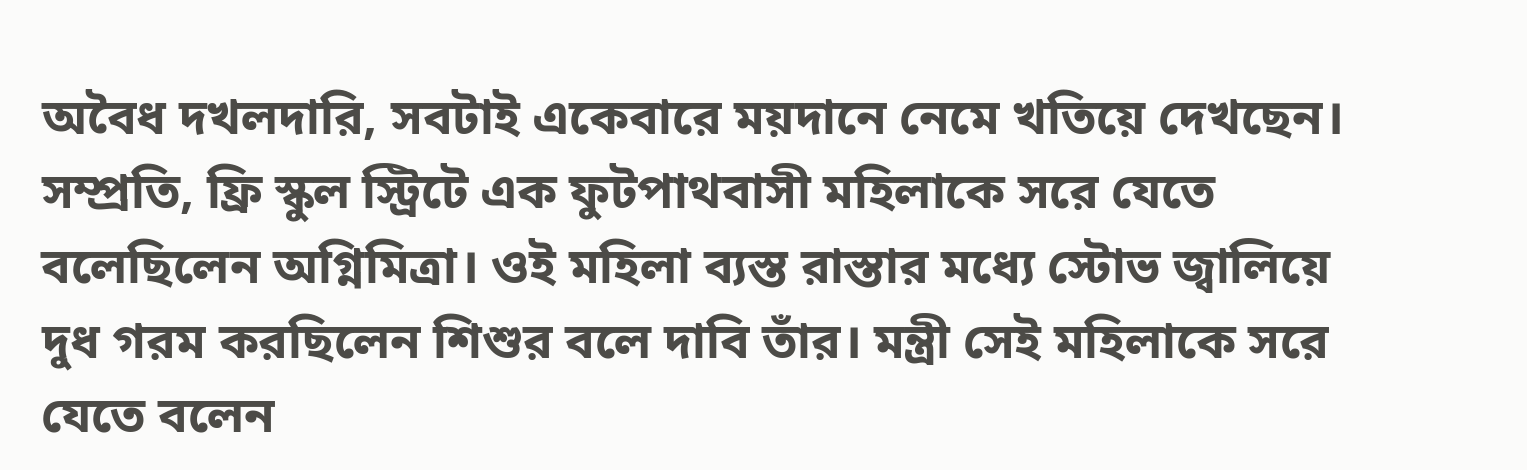অবৈধ দখলদারি, সবটাই একেবারে ময়দানে নেমে খতিয়ে দেখছেন। সম্প্রতি, ফ্রি স্কুল স্ট্রিটে এক ফুটপাথবাসী মহিলাকে সরে যেতে বলেছিলেন অগ্নিমিত্রা। ওই মহিলা ব্যস্ত রাস্তার মধ্যে স্টোভ জ্বালিয়ে দুধ গরম করছিলেন শিশুর বলে দাবি তাঁর। মন্ত্রী সেই মহিলাকে সরে যেতে বলেন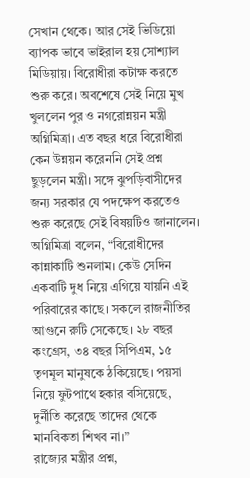সেখান থেকে। আর সেই ভিডিয়ো ব্যাপক ভাবে ভাইরাল হয় সোশ্যাল মিডিয়ায়। বিরোধীরা কটাক্ষ করতে শুরু করে। অবশেষে সেই নিয়ে মুখ খুললেন পুর ও নগরোন্নয়ন মন্ত্রী অগ্নিমিত্রা। এত বছর ধরে বিরোধীরা কেন উন্নয়ন করেননি সেই প্রশ্ন ছুড়লেন মন্ত্রী। সঙ্গে ঝুপড়িবাসীদের জন্য সরকার যে পদক্ষেপ করতেও শুরু করেছে সেই বিষয়টিও জানালেন।
অগ্নিমিত্রা বলেন, “বিরোধীদের কান্নাকাটি শুনলাম। কেউ সেদিন একবাটি দুধ নিয়ে এগিয়ে যায়নি এই পরিবারের কাছে। সকলে রাজনীতির আগুনে রুটি সেকেছে। ২৮ বছর কংগ্রেস, ৩৪ বছর সিপিএম, ১৫ তৃণমূল মানুষকে ঠকিয়েছে। পয়সা নিয়ে ফুটপাথে হকার বসিয়েছে, দুর্নীতি করেছে তাদের থেকে মানবিকতা শিখব না।”
রাজ্যের মন্ত্রীর প্রশ্ন,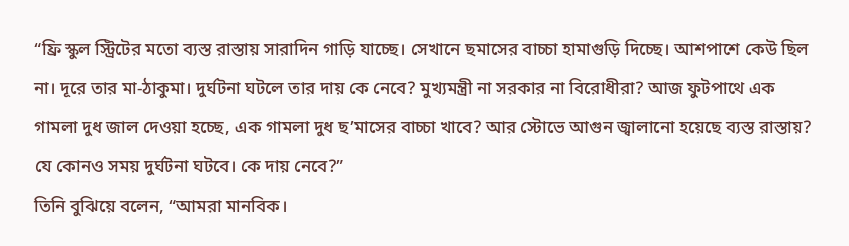“ফ্রি স্কুল স্ট্রিটের মতো ব্যস্ত রাস্তায় সারাদিন গাড়ি যাচ্ছে। সেখানে ছমাসের বাচ্চা হামাগুড়ি দিচ্ছে। আশপাশে কেউ ছিল না। দূরে তার মা-ঠাকুমা। দুর্ঘটনা ঘটলে তার দায় কে নেবে? মুখ্যমন্ত্রী না সরকার না বিরোধীরা? আজ ফুটপাথে এক গামলা দুধ জাল দেওয়া হচ্ছে, এক গামলা দুধ ছ’মাসের বাচ্চা খাবে? আর স্টোভে আগুন জ্বালানো হয়েছে ব্যস্ত রাস্তায়? যে কোনও সময় দুর্ঘটনা ঘটবে। কে দায় নেবে?”
তিনি বুঝিয়ে বলেন, “আমরা মানবিক।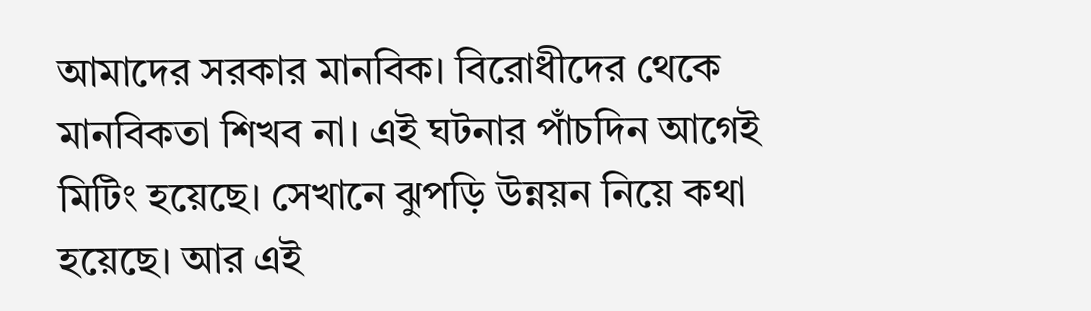আমাদের সরকার মানবিক। বিরোধীদের থেকে মানবিকতা শিখব না। এই ঘটনার পাঁচদিন আগেই মিটিং হয়েছে। সেখানে ঝুপড়ি উন্নয়ন নিয়ে কথা হয়েছে। আর এই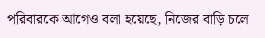পরিবারকে আগেও বলা হয়েছে, নিজের বাড়ি চলে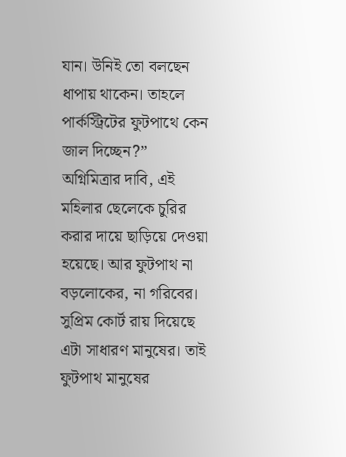যান। উনিই তো বলছেন ধাপায় থাকেন। তাহলে পার্কস্ট্রিটের ফুটপাথে কেন জাল দিচ্ছেন?”
অগ্নিমিত্রার দাবি, এই মহিলার ছেলেকে চুরির করার দায়ে ছাড়িয়ে দেওয়া হয়েছে। আর ফুটপাথ না বড়লোকের, না গরিবের। সুপ্রিম কোর্ট রায় দিয়েছে এটা সাধারণ মানুষের। তাই ফুটপাথ মানুষের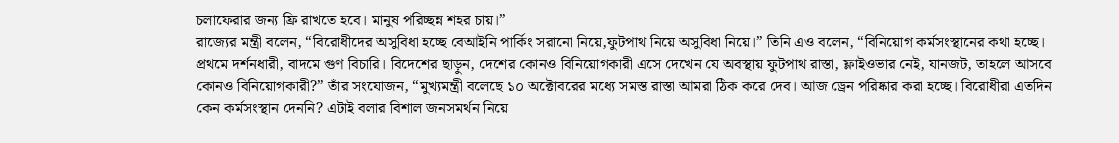চলাফেরার জন্য ফ্রি রাখতে হবে। মানুষ পরিচ্ছন্ন শহর চায়।”
রাজ্যের মন্ত্রী বলেন, “বিরোধীদের অসুবিধা হচ্ছে বেআইনি পার্কিং সরানো নিয়ে,ফুটপাথ নিয়ে অসুবিধা নিয়ে।” তিনি এও বলেন, “বিনিয়োগ কর্মসংস্থানের কথা হচ্ছে। প্রথমে দর্শনধারী, বাদমে গুণ বিচারি। বিদেশের ছাড়ুন, দেশের কোনও বিনিয়োগকারী এসে দেখেন যে অবস্থায় ফুটপাথ রাস্তা, ফ্লাইওভার নেই, যানজট, তাহলে আসবে কোনও বিনিয়োগকারী?” তাঁর সংযোজন, “মুখ্যমন্ত্রী বলেছে ১০ অক্টোবরের মধ্যে সমস্ত রাস্তা আমরা ঠিক করে দেব। আজ ড্রেন পরিষ্কার করা হচ্ছে। বিরোধীরা এতদিন কেন কর্মসংস্থান দেননি? এটাই বলার বিশাল জনসমর্থন নিয়ে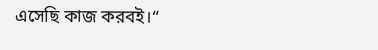এসেছি কাজ করবই।“